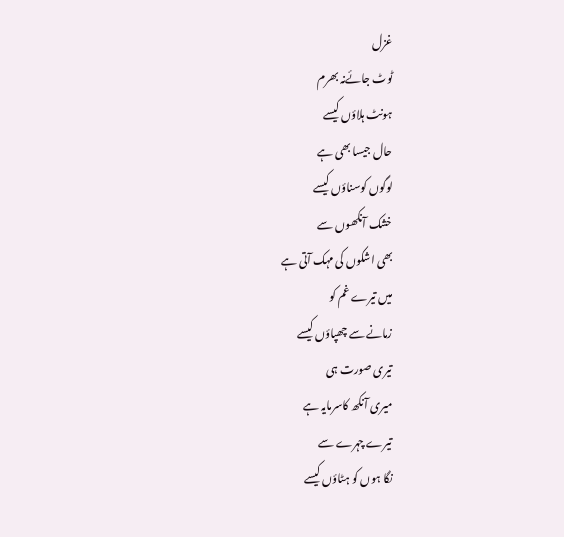غزل
ٹوٹ جائےنہ بھرم
ہونٹ ہلاؤں کیسے
حال جیسا بھی ہے
لوگوں کوسناؤں کیسے
خشک آنکھوں سے
بھی اشکوں کی مہک آتی ہے
میں تیرے غم کو
زمانے سے چھپاؤں کیسے
تیری صورت ہی
میری آنکھ کاسرمایہ ہے
تیرے چہرے سے
نگا ہوں کو ہٹاؤں کیسے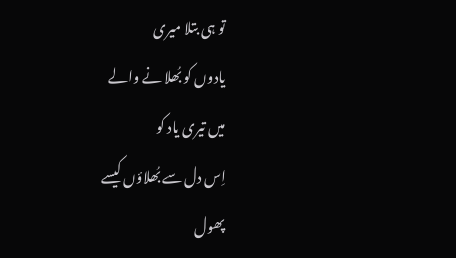تو ہی بتلا میری
یادوں کو بُھلا نے والے
میں تیری یاد کو
اِس دل سے بُھلاؤں کیسے
پھول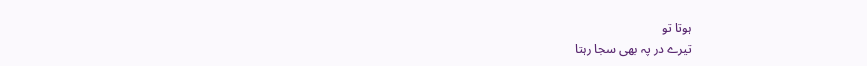ہوتا تو
تیرے در پہ بھی سجا رہتا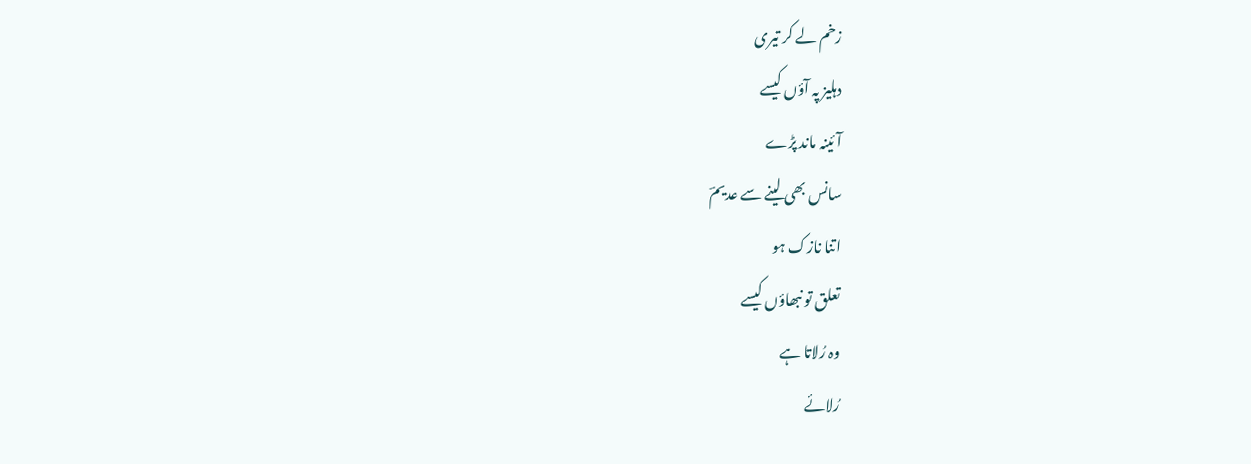زخم لے کر تیری
دہلیز پہ آؤں کیسے
آئینہ ماند پڑے
سانس بھی لینے سے عدیمؔ
اتنا نازک ہو
تعلق تو نبھاؤں کیسے
وہ رُلاتا ہے
رُلائے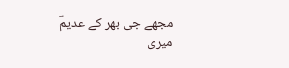مجھے جی بھر کے عدیمؔ
میری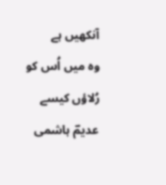آنکھیں ہے
وہ میں اُس کو رُلاؤں کیسے
عدیمؔ ہاشمی